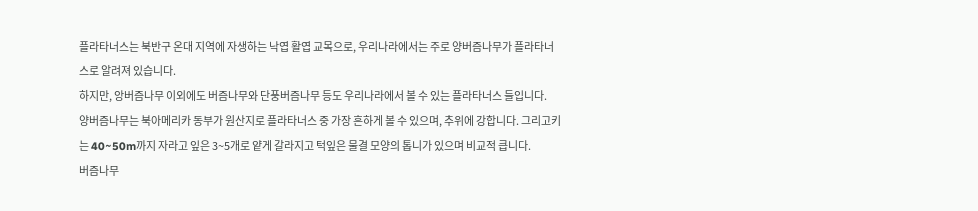플라타너스는 북반구 온대 지역에 자생하는 낙엽 활엽 교목으로, 우리나라에서는 주로 양버즘나무가 플라타너스로 알려져 있습니다.
하지만, 앙버즘나무 이외에도 버즘나무와 단풍버즘나무 등도 우리나라에서 볼 수 있는 플라타너스 들입니다.
양버즘나무는 북아메리카 동부가 원산지로 플라타너스 중 가장 흔하게 볼 수 있으며, 추위에 강합니다. 그리고키는 40~50m까지 자라고 잎은 3~5개로 얕게 갈라지고 턱잎은 물결 모양의 톱니가 있으며 비교적 큽니다.
버즘나무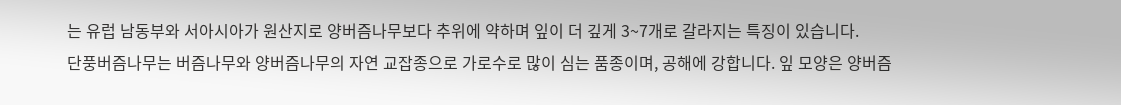는 유럽 남동부와 서아시아가 원산지로 양버즘나무보다 추위에 약하며 잎이 더 깊게 3~7개로 갈라지는 특징이 있습니다.
단풍버즘나무는 버즘나무와 양버즘나무의 자연 교잡종으로 가로수로 많이 심는 품종이며, 공해에 강합니다. 잎 모양은 양버즘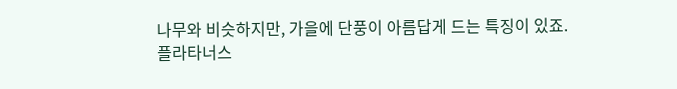나무와 비슷하지만, 가을에 단풍이 아름답게 드는 특징이 있죠.
플라타너스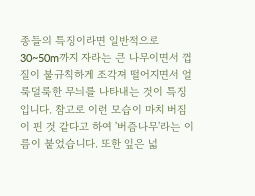종들의 특징이라면 일반적으로 30~50m까지 자라는 큰 나무이면서 껍질이 불규칙하게 조각져 떨어지면서 얼룩덜룩한 무늬를 나타내는 것이 특징입니다. 참고로 이런 모습이 마치 버짐이 핀 것 같다고 하여 '버즘나무'라는 이름이 붙었습니다. 또한 잎은 넓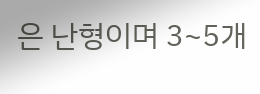은 난형이며 3~5개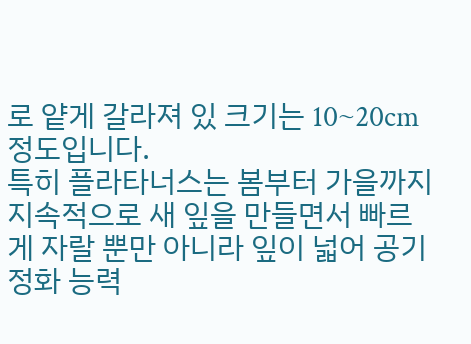로 얕게 갈라져 있 크기는 10~20cm 정도입니다.
특히 플라타너스는 봄부터 가을까지 지속적으로 새 잎을 만들면서 빠르게 자랄 뿐만 아니라 잎이 넓어 공기 정화 능력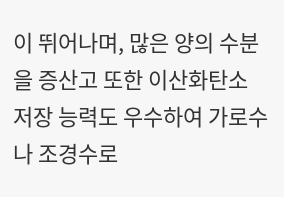이 뛰어나며, 많은 양의 수분을 증산고 또한 이산화탄소 저장 능력도 우수하여 가로수나 조경수로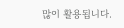많이 활용됩니다.